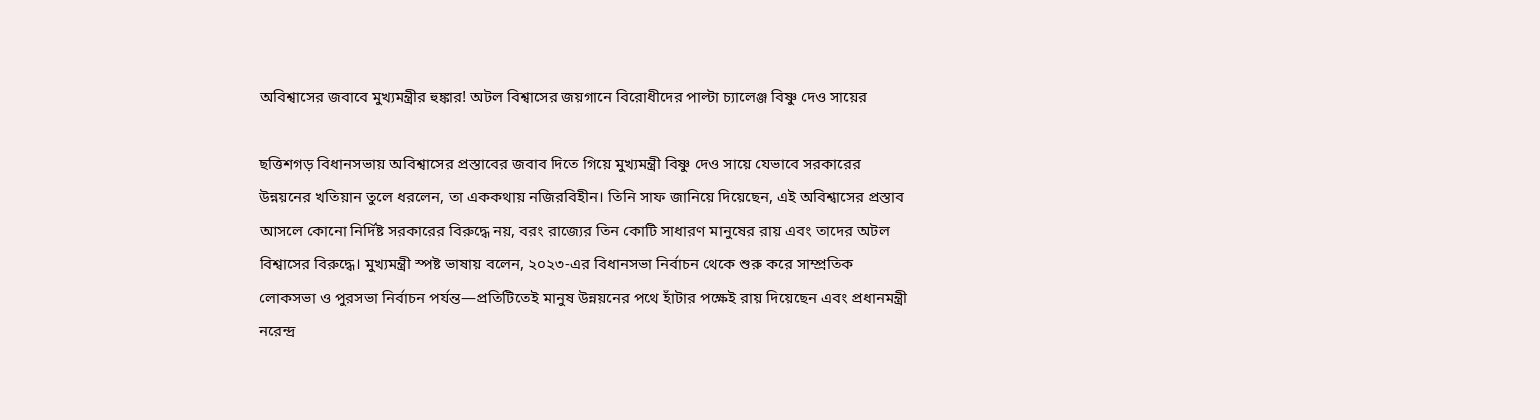অবিশ্বাসের জবাবে মুখ্যমন্ত্রীর হুঙ্কার! অটল বিশ্বাসের জয়গানে বিরোধীদের পাল্টা চ্যালেঞ্জ বিষ্ণু দেও সায়ের

ছত্তিশগড় বিধানসভায় অবিশ্বাসের প্রস্তাবের জবাব দিতে গিয়ে মুখ্যমন্ত্রী বিষ্ণু দেও সায়ে যেভাবে সরকারের উন্নয়নের খতিয়ান তুলে ধরলেন, তা এককথায় নজিরবিহীন। তিনি সাফ জানিয়ে দিয়েছেন, এই অবিশ্বাসের প্রস্তাব আসলে কোনো নির্দিষ্ট সরকারের বিরুদ্ধে নয়, বরং রাজ্যের তিন কোটি সাধারণ মানুষের রায় এবং তাদের অটল বিশ্বাসের বিরুদ্ধে। মুখ্যমন্ত্রী স্পষ্ট ভাষায় বলেন, ২০২৩-এর বিধানসভা নির্বাচন থেকে শুরু করে সাম্প্রতিক লোকসভা ও পুরসভা নির্বাচন পর্যন্ত—প্রতিটিতেই মানুষ উন্নয়নের পথে হাঁটার পক্ষেই রায় দিয়েছেন এবং প্রধানমন্ত্রী নরেন্দ্র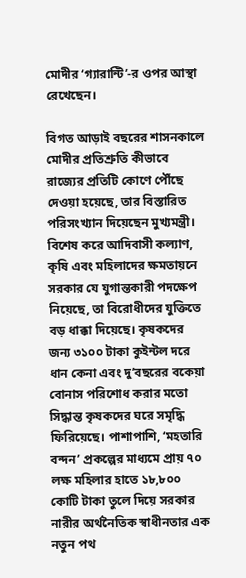মোদীর ‘গ্যারান্টি’-র ওপর আস্থা রেখেছেন।

বিগত আড়াই বছরের শাসনকালে মোদীর প্রতিশ্রুতি কীভাবে রাজ্যের প্রতিটি কোণে পৌঁছে দেওয়া হয়েছে, তার বিস্তারিত পরিসংখ্যান দিয়েছেন মুখ্যমন্ত্রী। বিশেষ করে আদিবাসী কল্যাণ, কৃষি এবং মহিলাদের ক্ষমতায়নে সরকার যে যুগান্তকারী পদক্ষেপ নিয়েছে, তা বিরোধীদের যুক্তিতে বড় ধাক্কা দিয়েছে। কৃষকদের জন্য ৩১০০ টাকা কুইন্টল দরে ধান কেনা এবং দু’বছরের বকেয়া বোনাস পরিশোধ করার মতো সিদ্ধান্ত কৃষকদের ঘরে সমৃদ্ধি ফিরিয়েছে। পাশাপাশি, ‘মহতারি বন্দন’ প্রকল্পের মাধ্যমে প্রায় ৭০ লক্ষ মহিলার হাতে ১৮,৮০০ কোটি টাকা তুলে দিয়ে সরকার নারীর অর্থনৈতিক স্বাধীনতার এক নতুন পথ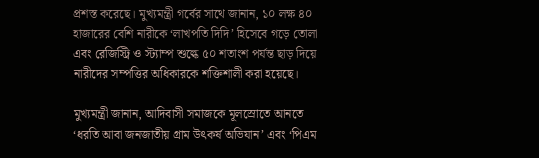প্রশস্ত করেছে। মুখ্যমন্ত্রী গর্বের সাথে জানান, ১০ লক্ষ ৪০ হাজারের বেশি নারীকে ‘লাখপতি দিদি’ হিসেবে গড়ে তোলা এবং রেজিস্ট্রি ও স্ট্যাম্প শুল্কে ৫০ শতাংশ পর্যন্ত ছাড় দিয়ে নারীদের সম্পত্তির অধিকারকে শক্তিশালী করা হয়েছে।

মুখ্যমন্ত্রী জানান, আদিবাসী সমাজকে মূলস্রোতে আনতে ‘ধরতি আবা জনজাতীয় গ্রাম উৎকর্ষ অভিযান’ এবং ‘পিএম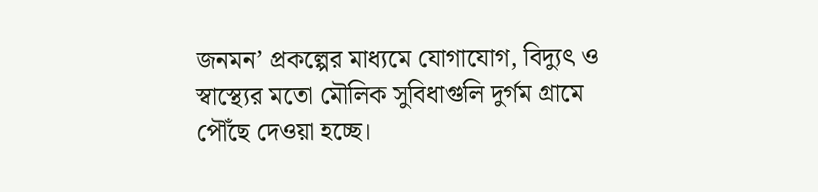জনমন’ প্রকল্পের মাধ্যমে যোগাযোগ, বিদ্যুৎ ও স্বাস্থ্যের মতো মৌলিক সুবিধাগুলি দুর্গম গ্রামে পৌঁছে দেওয়া হচ্ছে।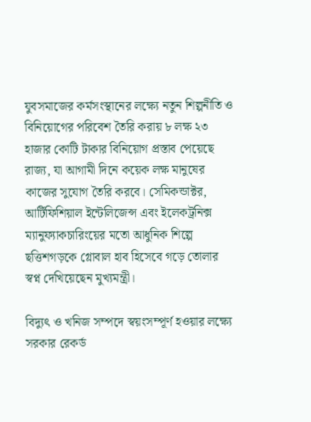যুবসমাজের কর্মসংস্থানের লক্ষ্যে নতুন শিল্পনীতি ও বিনিয়োগের পরিবেশ তৈরি করায় ৮ লক্ষ ২৩ হাজার কোটি টাকার বিনিয়োগ প্রস্তাব পেয়েছে রাজ্য, যা আগামী দিনে কয়েক লক্ষ মানুষের কাজের সুযোগ তৈরি করবে। সেমিকন্ডাক্টর, আর্টিফিশিয়াল ইন্টেলিজেন্স এবং ইলেকট্রনিক্স ম্যানুফ্যাকচারিংয়ের মতো আধুনিক শিল্পে ছত্তিশগড়কে গ্লোবাল হাব হিসেবে গড়ে তোলার স্বপ্ন দেখিয়েছেন মুখ্যমন্ত্রী।

বিদ্যুৎ ও খনিজ সম্পদে স্বয়ংসম্পূর্ণ হওয়ার লক্ষ্যে সরকার রেকর্ড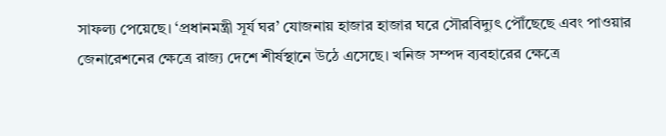সাফল্য পেয়েছে। ‘প্রধানমন্ত্রী সূর্য ঘর’ যোজনায় হাজার হাজার ঘরে সৌরবিদ্যুৎ পৌঁছেছে এবং পাওয়ার জেনারেশনের ক্ষেত্রে রাজ্য দেশে শীর্ষস্থানে উঠে এসেছে। খনিজ সম্পদ ব্যবহারের ক্ষেত্রে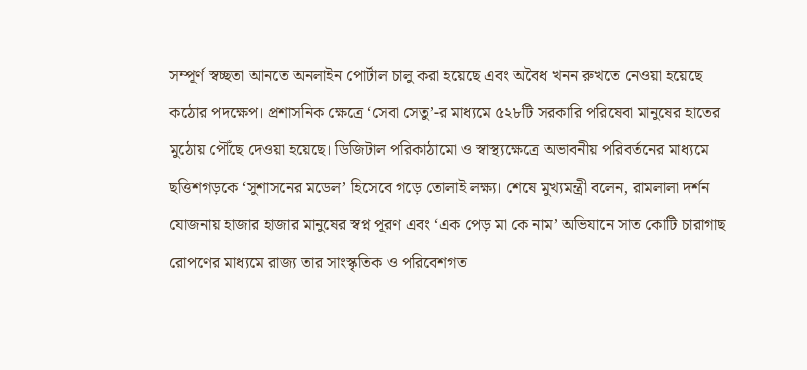সম্পূর্ণ স্বচ্ছতা আনতে অনলাইন পোর্টাল চালু করা হয়েছে এবং অবৈধ খনন রুখতে নেওয়া হয়েছে কঠোর পদক্ষেপ। প্রশাসনিক ক্ষেত্রে ‘সেবা সেতু’-র মাধ্যমে ৫২৮টি সরকারি পরিষেবা মানুষের হাতের মুঠোয় পৌঁছে দেওয়া হয়েছে। ডিজিটাল পরিকাঠামো ও স্বাস্থ্যক্ষেত্রে অভাবনীয় পরিবর্তনের মাধ্যমে ছত্তিশগড়কে ‘সুশাসনের মডেল’ হিসেবে গড়ে তোলাই লক্ষ্য। শেষে মুখ্যমন্ত্রী বলেন, রামলালা দর্শন যোজনায় হাজার হাজার মানুষের স্বপ্ন পূরণ এবং ‘এক পেড় মা কে নাম’ অভিযানে সাত কোটি চারাগাছ রোপণের মাধ্যমে রাজ্য তার সাংস্কৃতিক ও পরিবেশগত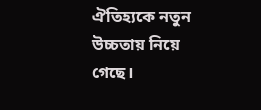ঐতিহ্যকে নতুন উচ্চতায় নিয়ে গেছে।